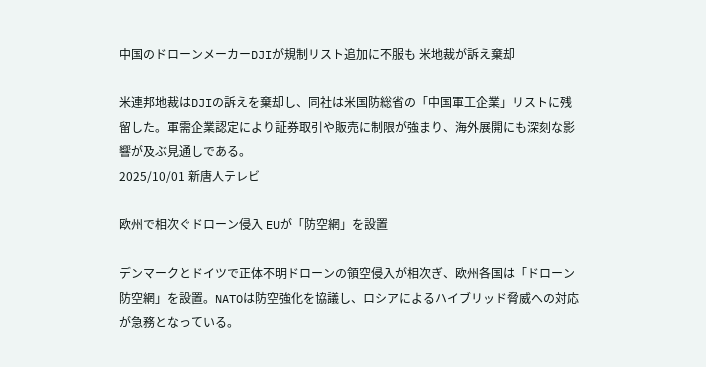中国のドローンメーカーDJIが規制リスト追加に不服も 米地裁が訴え棄却

米連邦地裁はDJIの訴えを棄却し、同社は米国防総省の「中国軍工企業」リストに残留した。軍需企業認定により証券取引や販売に制限が強まり、海外展開にも深刻な影響が及ぶ見通しである。
2025/10/01 新唐人テレビ

欧州で相次ぐドローン侵入 EUが「防空網」を設置

デンマークとドイツで正体不明ドローンの領空侵入が相次ぎ、欧州各国は「ドローン防空網」を設置。NATOは防空強化を協議し、ロシアによるハイブリッド脅威への対応が急務となっている。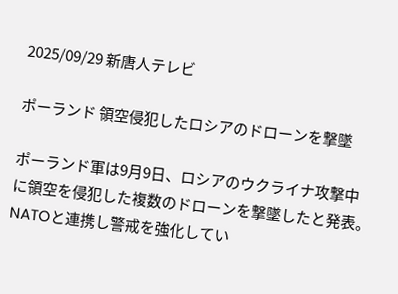2025/09/29 新唐人テレビ

ポーランド 領空侵犯したロシアのドローンを撃墜

ポーランド軍は9月9日、ロシアのウクライナ攻撃中に領空を侵犯した複数のドローンを撃墜したと発表。NATOと連携し警戒を強化してい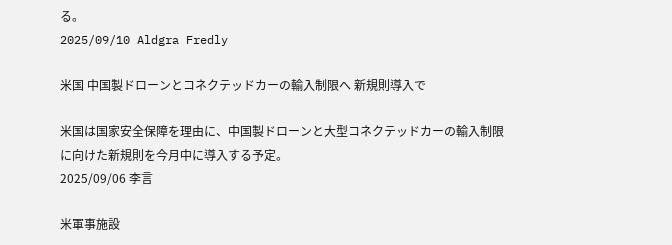る。
2025/09/10 Aldgra Fredly

米国 中国製ドローンとコネクテッドカーの輸入制限へ 新規則導入で

米国は国家安全保障を理由に、中国製ドローンと大型コネクテッドカーの輸入制限に向けた新規則を今月中に導入する予定。
2025/09/06 李言

米軍事施設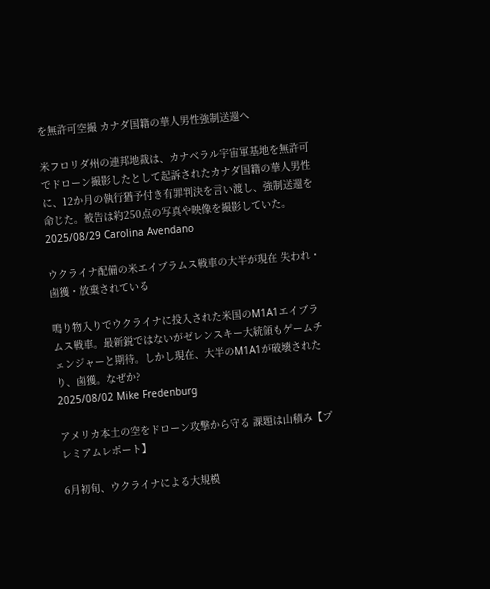を無許可空撮 カナダ国籍の華人男性強制送還へ

米フロリダ州の連邦地裁は、カナベラル宇宙軍基地を無許可でドローン撮影したとして起訴されたカナダ国籍の華人男性に、12か月の執行猶予付き有罪判決を言い渡し、強制送還を命じた。被告は約250点の写真や映像を撮影していた。
2025/08/29 Carolina Avendano

ウクライナ配備の米エイブラムス戦車の大半が現在 失われ・鹵獲・放棄されている

鳴り物入りでウクライナに投入された米国のM1A1エイブラムス戦車。最新鋭ではないがゼレンスキー大統領もゲームチェンジャーと期待。しかし現在、大半のM1A1が破壊されたり、鹵獲。なぜか?
2025/08/02 Mike Fredenburg

アメリカ本土の空をドローン攻撃から守る 課題は山積み【プレミアムレポート】

6月初旬、ウクライナによる大規模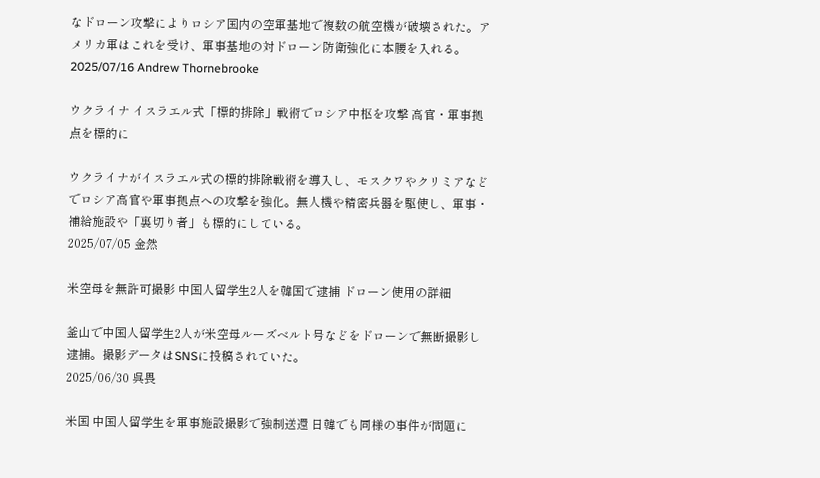なドローン攻撃によりロシア国内の空軍基地で複数の航空機が破壊された。アメリカ軍はこれを受け、軍事基地の対ドローン防衛強化に本腰を入れる。
2025/07/16 Andrew Thornebrooke

ウクライナ イスラエル式「標的排除」戦術でロシア中枢を攻撃 高官・軍事拠点を標的に

ウクライナがイスラエル式の標的排除戦術を導入し、モスクワやクリミアなどでロシア高官や軍事拠点への攻撃を強化。無人機や精密兵器を駆使し、軍事・補給施設や「裏切り者」も標的にしている。
2025/07/05 金然

米空母を無許可撮影 中国人留学生2人を韓国で逮捕 ドローン使用の詳細

釜山で中国人留学生2人が米空母ルーズベルト号などをドローンで無断撮影し逮捕。撮影データはSNSに投稿されていた。
2025/06/30 呉畏

米国 中国人留学生を軍事施設撮影で強制送還 日韓でも同様の事件が問題に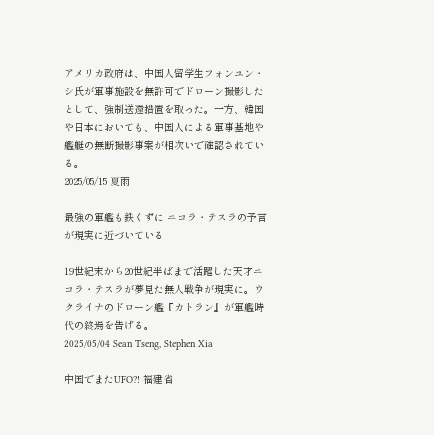アメリカ政府は、中国人留学生フォンユン・シ氏が軍事施設を無許可でドローン撮影したとして、強制送還措置を取った。一方、韓国や日本においても、中国人による軍事基地や艦艇の無断撮影事案が相次いで確認されている。
2025/05/15 夏雨

最強の軍艦も鉄くずに ニコラ・テスラの予言が現実に近づいている

19世紀末から20世紀半ばまで活躍した天才ニコラ・テスラが夢見た無人戦争が現実に。ウクライナのドローン艦『カトラン』が軍艦時代の終焉を告げる。
2025/05/04 Sean Tseng, Stephen Xia

中国でまたUFO?! 福建省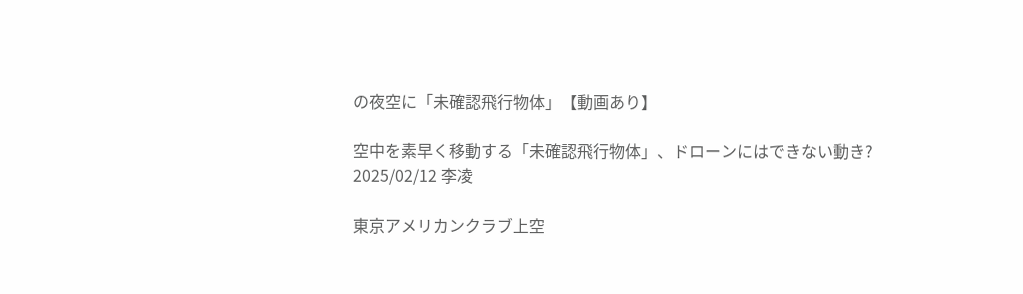の夜空に「未確認飛行物体」【動画あり】

空中を素早く移動する「未確認飛行物体」、ドローンにはできない動き?
2025/02/12 李凌

東京アメリカンクラブ上空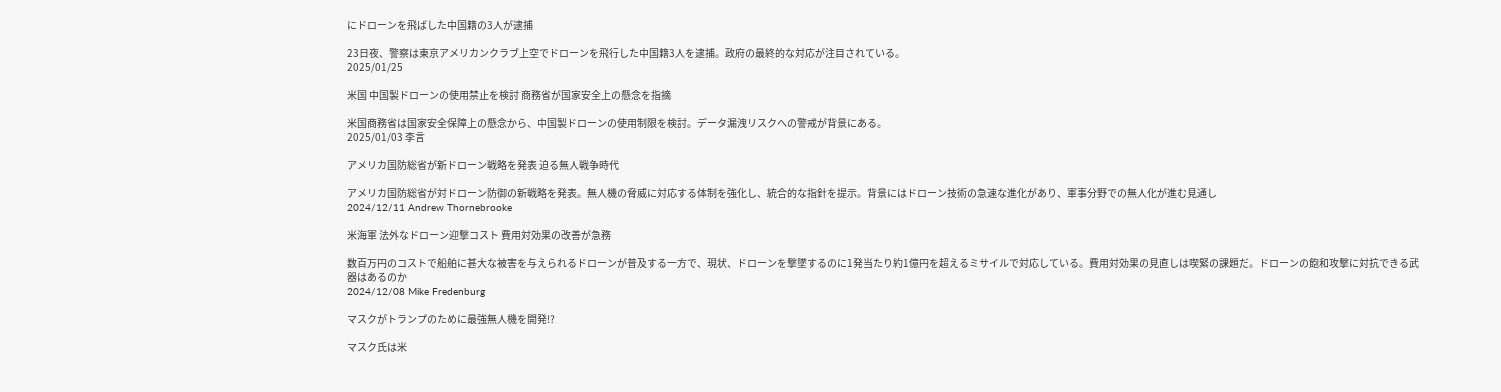にドローンを飛ばした中国籍の3人が逮捕

23日夜、警察は東京アメリカンクラブ上空でドローンを飛行した中国籍3人を逮捕。政府の最終的な対応が注目されている。
2025/01/25

米国 中国製ドローンの使用禁止を検討 商務省が国家安全上の懸念を指摘

米国商務省は国家安全保障上の懸念から、中国製ドローンの使用制限を検討。データ漏洩リスクへの警戒が背景にある。
2025/01/03 李言

アメリカ国防総省が新ドローン戦略を発表 迫る無人戦争時代

アメリカ国防総省が対ドローン防御の新戦略を発表。無人機の脅威に対応する体制を強化し、統合的な指針を提示。背景にはドローン技術の急速な進化があり、軍事分野での無人化が進む見通し
2024/12/11 Andrew Thornebrooke

米海軍 法外なドローン迎撃コスト 費用対効果の改善が急務

数百万円のコストで船舶に甚大な被害を与えられるドローンが普及する一方で、現状、ドローンを撃墜するのに1発当たり約1億円を超えるミサイルで対応している。費用対効果の見直しは喫緊の課題だ。ドローンの飽和攻撃に対抗できる武器はあるのか
2024/12/08 Mike Fredenburg

マスクがトランプのために最強無人機を開発!?

マスク氏は米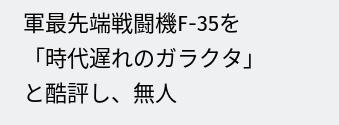軍最先端戦闘機F-35を「時代遅れのガラクタ」と酷評し、無人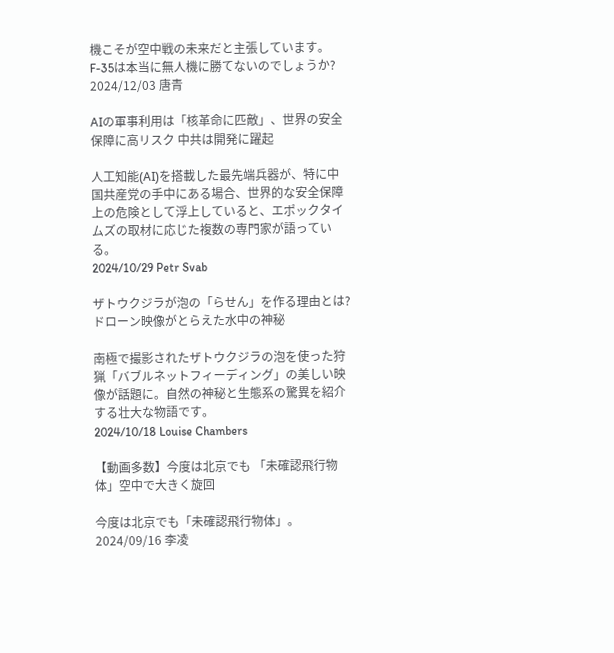機こそが空中戦の未来だと主張しています。F-35は本当に無人機に勝てないのでしょうか?
2024/12/03 唐青

AIの軍事利用は「核革命に匹敵」、世界の安全保障に高リスク 中共は開発に躍起

人工知能(AI)を搭載した最先端兵器が、特に中国共産党の手中にある場合、世界的な安全保障上の危険として浮上していると、エポックタイムズの取材に応じた複数の専門家が語っている。
2024/10/29 Petr Svab

ザトウクジラが泡の「らせん」を作る理由とは? ドローン映像がとらえた水中の神秘

南極で撮影されたザトウクジラの泡を使った狩猟「バブルネットフィーディング」の美しい映像が話題に。自然の神秘と生態系の驚異を紹介する壮大な物語です。
2024/10/18 Louise Chambers

【動画多数】今度は北京でも 「未確認飛行物体」空中で大きく旋回

今度は北京でも「未確認飛行物体」。
2024/09/16 李凌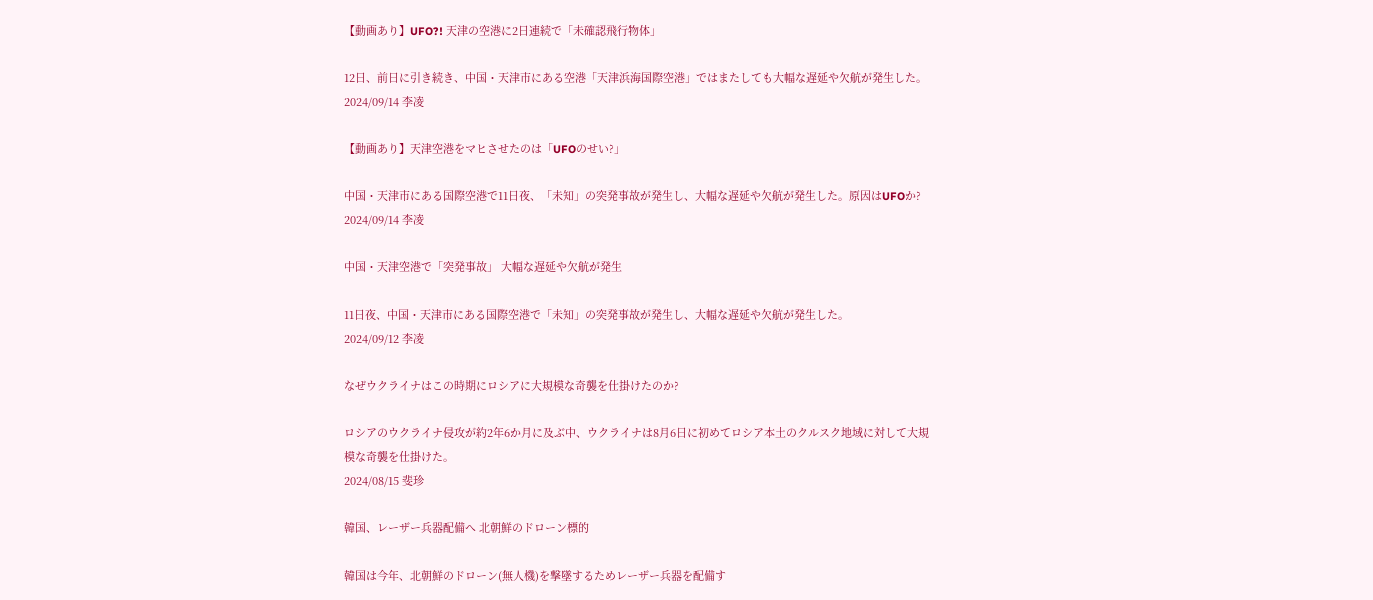【動画あり】UFO?! 天津の空港に2日連続で「未確認飛行物体」

12日、前日に引き続き、中国・天津市にある空港「天津浜海国際空港」ではまたしても大幅な遅延や欠航が発生した。
2024/09/14 李凌

【動画あり】天津空港をマヒさせたのは「UFOのせい?」

中国・天津市にある国際空港で11日夜、「未知」の突発事故が発生し、大幅な遅延や欠航が発生した。原因はUFOか?
2024/09/14 李凌

中国・天津空港で「突発事故」 大幅な遅延や欠航が発生

11日夜、中国・天津市にある国際空港で「未知」の突発事故が発生し、大幅な遅延や欠航が発生した。
2024/09/12 李凌

なぜウクライナはこの時期にロシアに大規模な奇襲を仕掛けたのか?

ロシアのウクライナ侵攻が約2年6か月に及ぶ中、ウクライナは8月6日に初めてロシア本土のクルスク地域に対して大規模な奇襲を仕掛けた。
2024/08/15 斐珍

韓国、レーザー兵器配備へ 北朝鮮のドローン標的

韓国は今年、北朝鮮のドローン(無人機)を撃墜するためレーザー兵器を配備す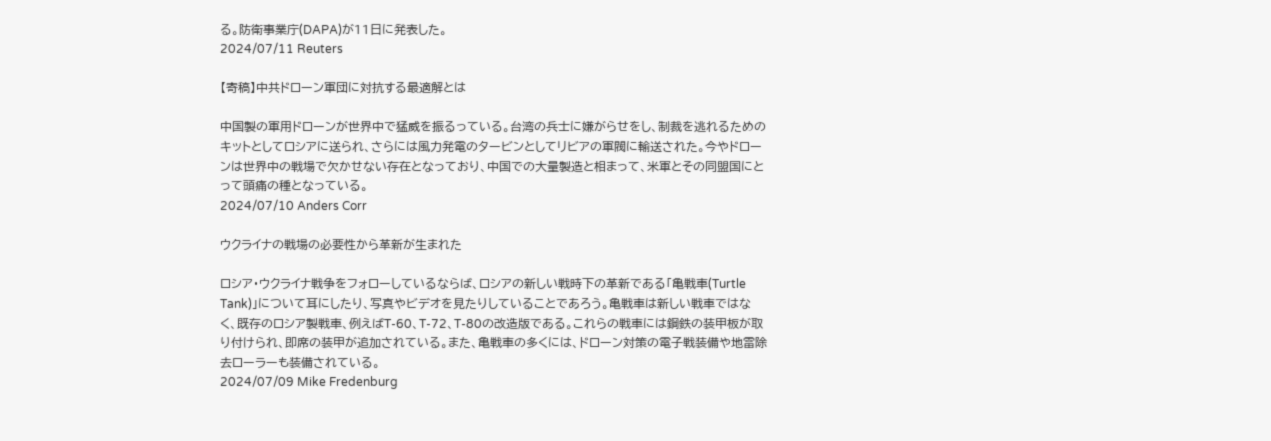る。防衛事業庁(DAPA)が11日に発表した。
2024/07/11 Reuters

【寄稿】中共ドローン軍団に対抗する最適解とは

中国製の軍用ドローンが世界中で猛威を振るっている。台湾の兵士に嫌がらせをし、制裁を逃れるためのキットとしてロシアに送られ、さらには風力発電のタービンとしてリビアの軍閥に輸送された。今やドローンは世界中の戦場で欠かせない存在となっており、中国での大量製造と相まって、米軍とその同盟国にとって頭痛の種となっている。
2024/07/10 Anders Corr

ウクライナの戦場の必要性から革新が生まれた

ロシア・ウクライナ戦争をフォローしているならば、ロシアの新しい戦時下の革新である「亀戦車(Turtle Tank)」について耳にしたり、写真やビデオを見たりしていることであろう。亀戦車は新しい戦車ではなく、既存のロシア製戦車、例えばT-60、T-72、T-80の改造版である。これらの戦車には鋼鉄の装甲板が取り付けられ、即席の装甲が追加されている。また、亀戦車の多くには、ドローン対策の電子戦装備や地雷除去ローラーも装備されている。
2024/07/09 Mike Fredenburg